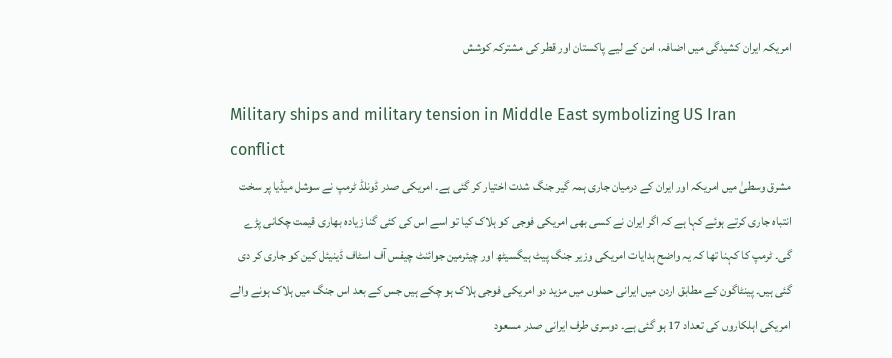امریکہ ایران کشیدگی میں اضافہ، امن کے لیے پاکستان اور قطر کی مشترکہ کوشش

Military ships and military tension in Middle East symbolizing US Iran conflict
مشرق وسطیٰ میں امریکہ اور ایران کے درمیان جاری ہمہ گیر جنگ شدت اختیار کر گئی ہے۔ امریکی صدر ڈونلڈ ٹرمپ نے سوشل میڈیا پر سخت انتباہ جاری کرتے ہوئے کہا ہے کہ اگر ایران نے کسی بھی امریکی فوجی کو ہلاک کیا تو اسے اس کی کئی گنا زیادہ بھاری قیمت چکانی پڑے گی۔ ٹرمپ کا کہنا تھا کہ یہ واضح ہدایات امریکی وزیر جنگ پیٹ ہیگسیٹھ اور چیئرمین جوائنٹ چیفس آف اسٹاف ڈینیئل کین کو جاری کر دی گئی ہیں۔ پینٹاگون کے مطابق اردن میں ایرانی حملوں میں مزید دو امریکی فوجی ہلاک ہو چکے ہیں جس کے بعد اس جنگ میں ہلاک ہونے والے امریکی اہلکاروں کی تعداد 17 ہو گئی ہے۔ دوسری طرف ایرانی صدر مسعود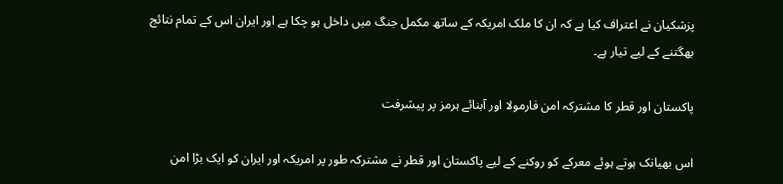پزشکیان نے اعتراف کیا ہے کہ ان کا ملک امریکہ کے ساتھ مکمل جنگ میں داخل ہو چکا ہے اور ایران اس کے تمام نتائج بھگتنے کے لیے تیار ہے۔

پاکستان اور قطر کا مشترکہ امن فارمولا اور آبنائے ہرمز پر پیشرفت

اس بھیانک ہوتے ہوئے معرکے کو روکنے کے لیے پاکستان اور قطر نے مشترکہ طور پر امریکہ اور ایران کو ایک بڑا امن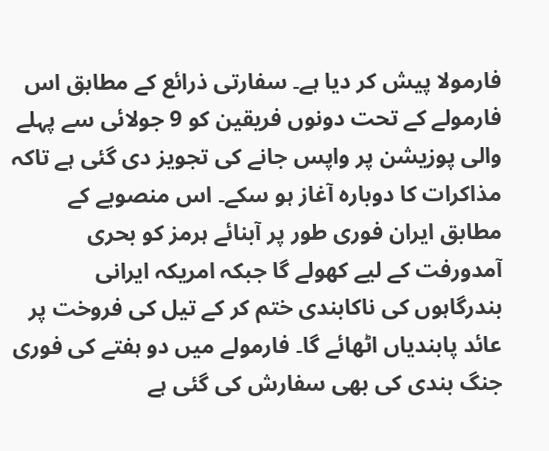فارمولا پیش کر دیا ہے۔ سفارتی ذرائع کے مطابق اس فارمولے کے تحت دونوں فریقین کو 9 جولائی سے پہلے والی پوزیشن پر واپس جانے کی تجویز دی گئی ہے تاکہ مذاکرات کا دوبارہ آغاز ہو سکے۔ اس منصوبے کے مطابق ایران فوری طور پر آبنائے ہرمز کو بحری آمدورفت کے لیے کھولے گا جبکہ امریکہ ایرانی بندرگاہوں کی ناکابندی ختم کر کے تیل کی فروخت پر عائد پابندیاں اٹھائے گا۔ فارمولے میں دو ہفتے کی فوری جنگ بندی کی بھی سفارش کی گئی ہے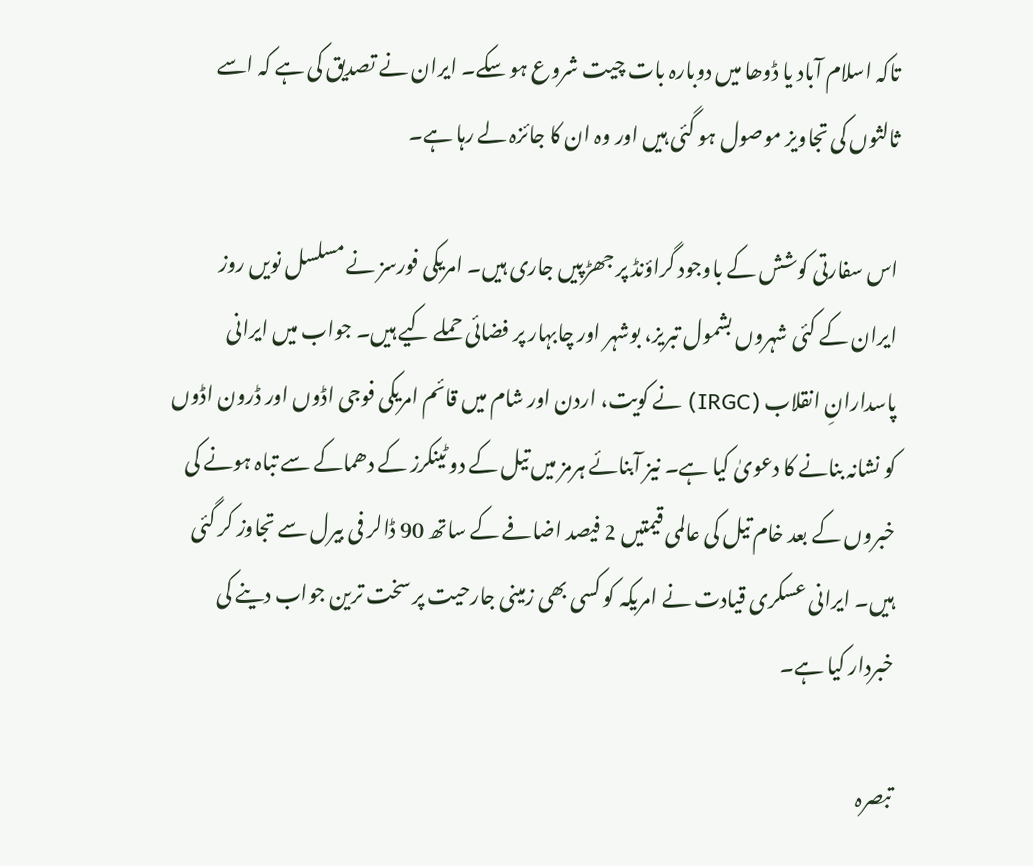تاکہ اسلام آباد یا ڈوھا میں دوبارہ بات چیت شروع ہو سکے۔ ایران نے تصدیق کی ہے کہ اسے ثالثوں کی تجاویز موصول ہو گئی ہیں اور وہ ان کا جائزہ لے رہا ہے۔

اس سفارتی کوشش کے باوجود گراؤنڈ پر جھڑپیں جاری ہیں۔ امریکی فورسز نے مسلسل نویں روز ایران کے کئی شہروں بشمول تبریز، بوشہر اور چابہار پر فضائی حملے کیے ہیں۔ جواب میں ایرانی پاسدارانِ انقلاب (IRGC) نے کویت، اردن اور شام میں قائم امریکی فوجی اڈوں اور ڈرون اڈوں کو نشانہ بنانے کا دعویٰ کیا ہے۔ نیز آبنائے ہرمز میں تیل کے دو ٹینکرز کے دھماکے سے تباہ ہونے کی خبروں کے بعد خام تیل کی عالمی قیمتیں 2 فیصد اضافے کے ساتھ 90 ڈالر فی بیرل سے تجاوز کر گئی ہیں۔ ایرانی عسکری قیادت نے امریکہ کو کسی بھی زمینی جارحیت پر سخت ترین جواب دینے کی خبردار کیا ہے۔

تبصرہ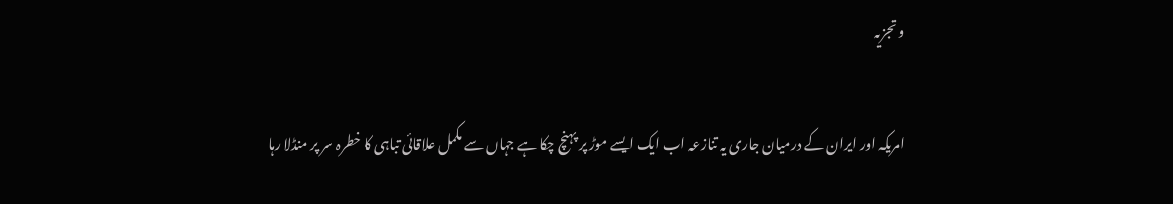و تجزیہ

امریکہ اور ایران کے درمیان جاری یہ تنازعہ اب ایک ایسے موڑ پر پہنچ چکا ہے جہاں سے مکمل علاقائی تباہی کا خطرہ سر پر منڈلا رہا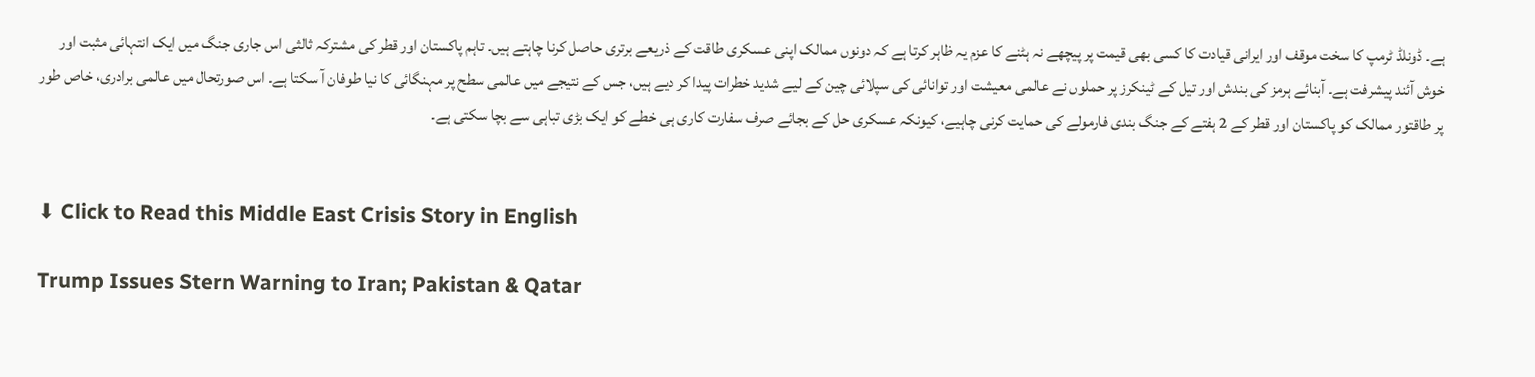ہے۔ ڈونلڈ ٹرمپ کا سخت موقف اور ایرانی قیادت کا کسی بھی قیمت پر پیچھے نہ ہٹنے کا عزم یہ ظاہر کرتا ہے کہ دونوں ممالک اپنی عسکری طاقت کے ذریعے برتری حاصل کرنا چاہتے ہیں۔ تاہم پاکستان اور قطر کی مشترکہ ثالثی اس جاری جنگ میں ایک انتہائی مثبت اور خوش آئند پیشرفت ہے۔ آبنائے ہرمز کی بندش اور تیل کے ٹینکرز پر حملوں نے عالمی معیشت اور توانائی کی سپلائی چین کے لیے شدید خطرات پیدا کر دیے ہیں، جس کے نتیجے میں عالمی سطح پر مہنگائی کا نیا طوفان آ سکتا ہے۔ اس صورتحال میں عالمی برادری، خاص طور پر طاقتور ممالک کو پاکستان اور قطر کے 2 ہفتے کے جنگ بندی فارمولے کی حمایت کرنی چاہیے، کیونکہ عسکری حل کے بجائے صرف سفارت کاری ہی خطے کو ایک بڑی تباہی سے بچا سکتی ہے۔


⬇ Click to Read this Middle East Crisis Story in English

Trump Issues Stern Warning to Iran; Pakistan & Qatar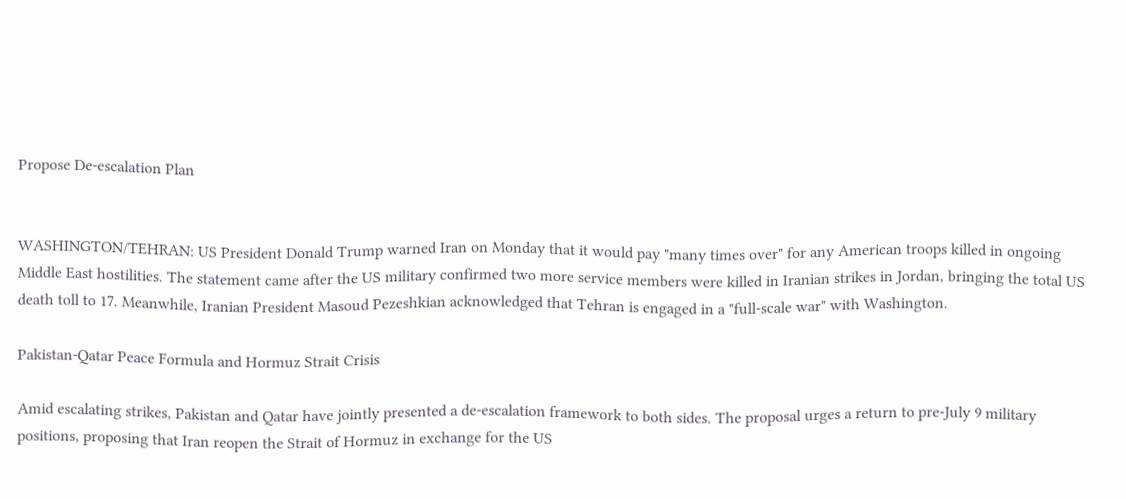Propose De-escalation Plan


WASHINGTON/TEHRAN: US President Donald Trump warned Iran on Monday that it would pay "many times over" for any American troops killed in ongoing Middle East hostilities. The statement came after the US military confirmed two more service members were killed in Iranian strikes in Jordan, bringing the total US death toll to 17. Meanwhile, Iranian President Masoud Pezeshkian acknowledged that Tehran is engaged in a "full-scale war" with Washington.

Pakistan-Qatar Peace Formula and Hormuz Strait Crisis

Amid escalating strikes, Pakistan and Qatar have jointly presented a de-escalation framework to both sides. The proposal urges a return to pre-July 9 military positions, proposing that Iran reopen the Strait of Hormuz in exchange for the US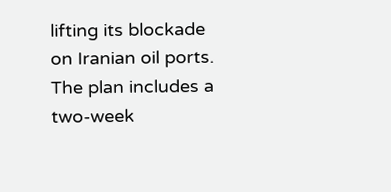lifting its blockade on Iranian oil ports. The plan includes a two-week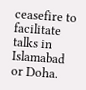ceasefire to facilitate talks in Islamabad or Doha.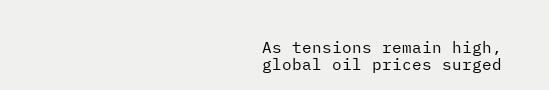As tensions remain high, global oil prices surged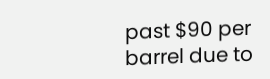past $90 per barrel due to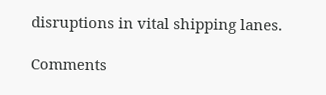disruptions in vital shipping lanes.

Comments